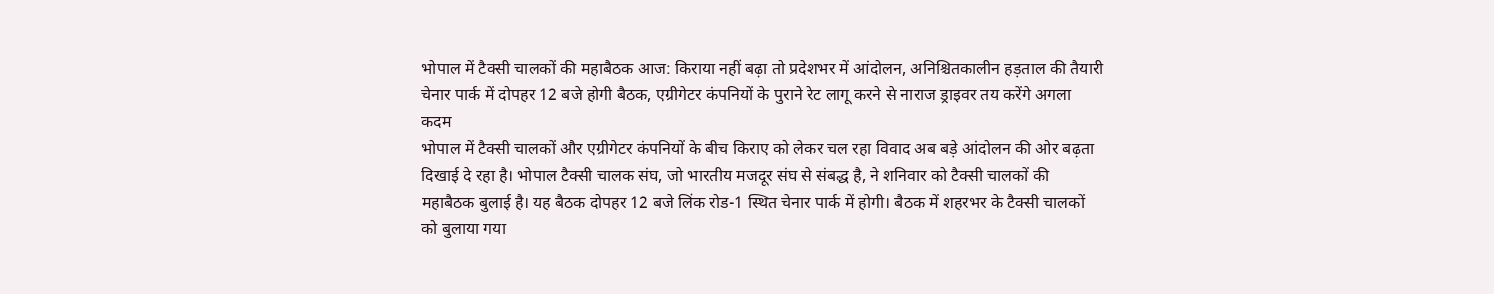भोपाल में टैक्सी चालकों की महाबैठक आज: किराया नहीं बढ़ा तो प्रदेशभर में आंदोलन, अनिश्चितकालीन हड़ताल की तैयारी
चेनार पार्क में दोपहर 12 बजे होगी बैठक, एग्रीगेटर कंपनियों के पुराने रेट लागू करने से नाराज ड्राइवर तय करेंगे अगला कदम
भोपाल में टैक्सी चालकों और एग्रीगेटर कंपनियों के बीच किराए को लेकर चल रहा विवाद अब बड़े आंदोलन की ओर बढ़ता दिखाई दे रहा है। भोपाल टैक्सी चालक संघ, जो भारतीय मजदूर संघ से संबद्ध है, ने शनिवार को टैक्सी चालकों की महाबैठक बुलाई है। यह बैठक दोपहर 12 बजे लिंक रोड-1 स्थित चेनार पार्क में होगी। बैठक में शहरभर के टैक्सी चालकों को बुलाया गया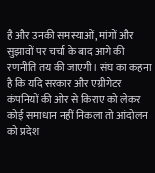है और उनकी समस्याओं, मांगों और सुझावों पर चर्चा के बाद आगे की रणनीति तय की जाएगी। संघ का कहना है कि यदि सरकार और एग्रीगेटर कंपनियों की ओर से किराए को लेकर कोई समाधान नहीं निकला तो आंदोलन को प्रदेश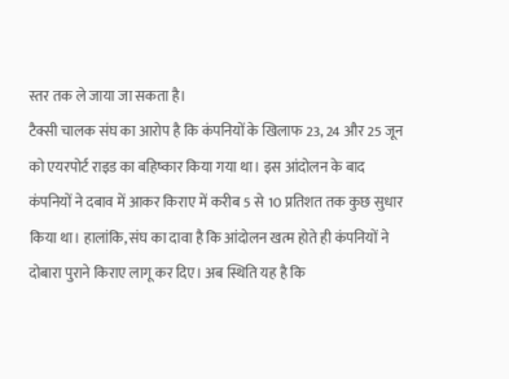स्तर तक ले जाया जा सकता है।
टैक्सी चालक संघ का आरोप है कि कंपनियों के खिलाफ 23, 24 और 25 जून को एयरपोर्ट राइड का बहिष्कार किया गया था। इस आंदोलन के बाद कंपनियों ने दबाव में आकर किराए में करीब 5 से 10 प्रतिशत तक कुछ सुधार किया था। हालांकि, संघ का दावा है कि आंदोलन खत्म होते ही कंपनियों ने दोबारा पुराने किराए लागू कर दिए। अब स्थिति यह है कि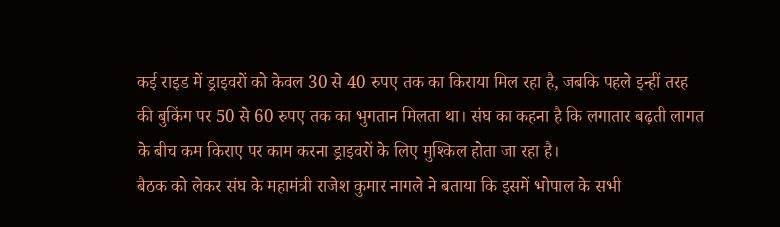कई राइड में ड्राइवरों को केवल 30 से 40 रुपए तक का किराया मिल रहा है, जबकि पहले इन्हीं तरह की बुकिंग पर 50 से 60 रुपए तक का भुगतान मिलता था। संघ का कहना है कि लगातार बढ़ती लागत के बीच कम किराए पर काम करना ड्राइवरों के लिए मुश्किल होता जा रहा है।
बैठक को लेकर संघ के महामंत्री राजेश कुमार नागले ने बताया कि इसमें भोपाल के सभी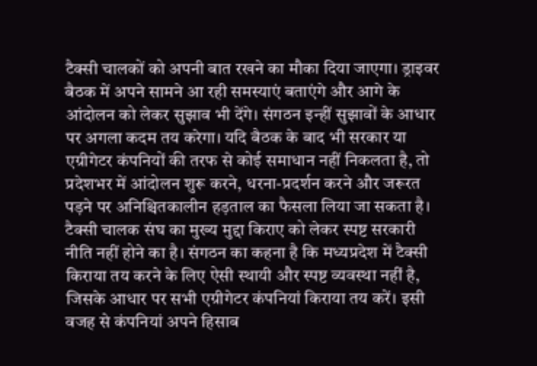टैक्सी चालकों को अपनी बात रखने का मौका दिया जाएगा। ड्राइवर बैठक में अपने सामने आ रही समस्याएं बताएंगे और आगे के आंदोलन को लेकर सुझाव भी देंगे। संगठन इन्हीं सुझावों के आधार पर अगला कदम तय करेगा। यदि बैठक के बाद भी सरकार या एग्रीगेटर कंपनियों की तरफ से कोई समाधान नहीं निकलता है, तो प्रदेशभर में आंदोलन शुरू करने, धरना-प्रदर्शन करने और जरूरत पड़ने पर अनिश्चितकालीन हड़ताल का फैसला लिया जा सकता है।
टैक्सी चालक संघ का मुख्य मुद्दा किराए को लेकर स्पष्ट सरकारी नीति नहीं होने का है। संगठन का कहना है कि मध्यप्रदेश में टैक्सी किराया तय करने के लिए ऐसी स्थायी और स्पष्ट व्यवस्था नहीं है, जिसके आधार पर सभी एग्रीगेटर कंपनियां किराया तय करें। इसी वजह से कंपनियां अपने हिसाब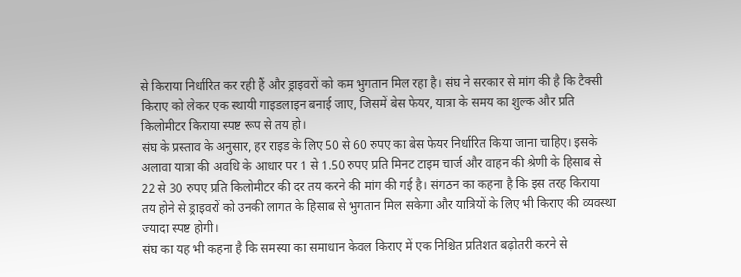से किराया निर्धारित कर रही हैं और ड्राइवरों को कम भुगतान मिल रहा है। संघ ने सरकार से मांग की है कि टैक्सी किराए को लेकर एक स्थायी गाइडलाइन बनाई जाए, जिसमें बेस फेयर, यात्रा के समय का शुल्क और प्रति किलोमीटर किराया स्पष्ट रूप से तय हो।
संघ के प्रस्ताव के अनुसार, हर राइड के लिए 50 से 60 रुपए का बेस फेयर निर्धारित किया जाना चाहिए। इसके अलावा यात्रा की अवधि के आधार पर 1 से 1.50 रुपए प्रति मिनट टाइम चार्ज और वाहन की श्रेणी के हिसाब से 22 से 30 रुपए प्रति किलोमीटर की दर तय करने की मांग की गई है। संगठन का कहना है कि इस तरह किराया तय होने से ड्राइवरों को उनकी लागत के हिसाब से भुगतान मिल सकेगा और यात्रियों के लिए भी किराए की व्यवस्था ज्यादा स्पष्ट होगी।
संघ का यह भी कहना है कि समस्या का समाधान केवल किराए में एक निश्चित प्रतिशत बढ़ोतरी करने से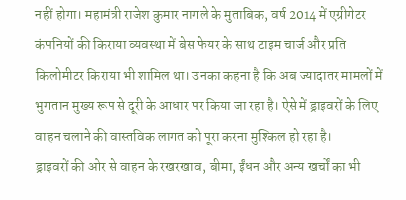नहीं होगा। महामंत्री राजेश कुमार नागले के मुताबिक, वर्ष 2014 में एग्रीगेटर कंपनियों की किराया व्यवस्था में बेस फेयर के साथ टाइम चार्ज और प्रति किलोमीटर किराया भी शामिल था। उनका कहना है कि अब ज्यादातर मामलों में भुगतान मुख्य रूप से दूरी के आधार पर किया जा रहा है। ऐसे में ड्राइवरों के लिए वाहन चलाने की वास्तविक लागत को पूरा करना मुश्किल हो रहा है।
ड्राइवरों की ओर से वाहन के रखरखाव, बीमा, ईंधन और अन्य खर्चों का भी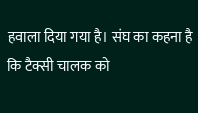हवाला दिया गया है। संघ का कहना है कि टैक्सी चालक को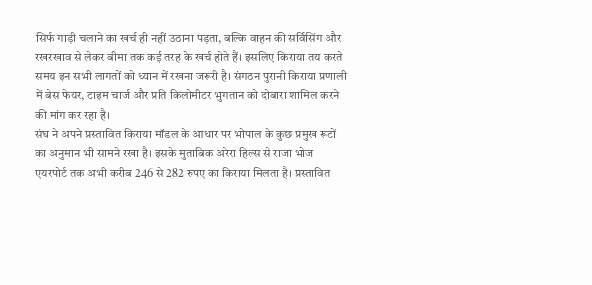सिर्फ गाड़ी चलाने का खर्च ही नहीं उठाना पड़ता, बल्कि वाहन की सर्विसिंग और रखरखाव से लेकर बीमा तक कई तरह के खर्च होते हैं। इसलिए किराया तय करते समय इन सभी लागतों को ध्यान में रखना जरूरी है। संगठन पुरानी किराया प्रणाली में बेस फेयर, टाइम चार्ज और प्रति किलोमीटर भुगतान को दोबारा शामिल करने की मांग कर रहा है।
संघ ने अपने प्रस्तावित किराया मॉडल के आधार पर भोपाल के कुछ प्रमुख रूटों का अनुमान भी सामने रखा है। इसके मुताबिक अरेरा हिल्स से राजा भोज एयरपोर्ट तक अभी करीब 246 से 282 रुपए का किराया मिलता है। प्रस्तावित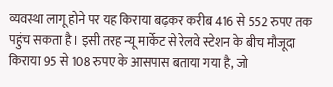व्यवस्था लागू होने पर यह किराया बढ़कर करीब 416 से 552 रुपए तक पहुंच सकता है। इसी तरह न्यू मार्केट से रेलवे स्टेशन के बीच मौजूदा किराया 95 से 108 रुपए के आसपास बताया गया है, जो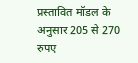प्रस्तावित मॉडल के अनुसार 205 से 270 रुपए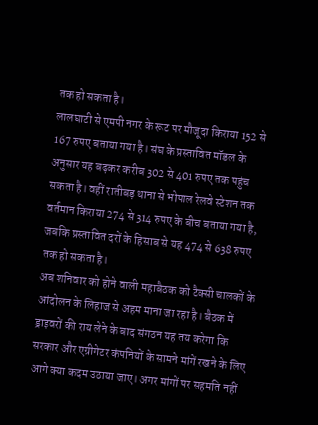तक हो सकता है।
लालघाटी से एमपी नगर के रूट पर मौजूदा किराया 152 से 167 रुपए बताया गया है। संघ के प्रस्तावित मॉडल के अनुसार यह बढ़कर करीब 302 से 401 रुपए तक पहुंच सकता है। वहीं रातीबड़ थाना से भोपाल रेलवे स्टेशन तक वर्तमान किराया 274 से 314 रुपए के बीच बताया गया है, जबकि प्रस्तावित दरों के हिसाब से यह 474 से 638 रुपए तक हो सकता है।
अब शनिवार को होने वाली महाबैठक को टैक्सी चालकों के आंदोलन के लिहाज से अहम माना जा रहा है। बैठक में ड्राइवरों की राय लेने के बाद संगठन यह तय करेगा कि सरकार और एग्रीगेटर कंपनियों के सामने मांगें रखने के लिए आगे क्या कदम उठाया जाए। अगर मांगों पर सहमति नहीं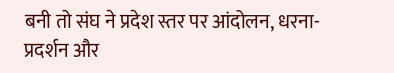बनी तो संघ ने प्रदेश स्तर पर आंदोलन, धरना-प्रदर्शन और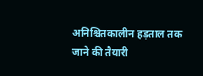अनिश्चितकालीन हड़ताल तक जाने की तैयारी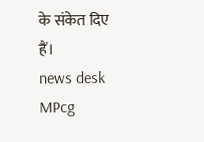के संकेत दिए हैं।
news desk MPcg